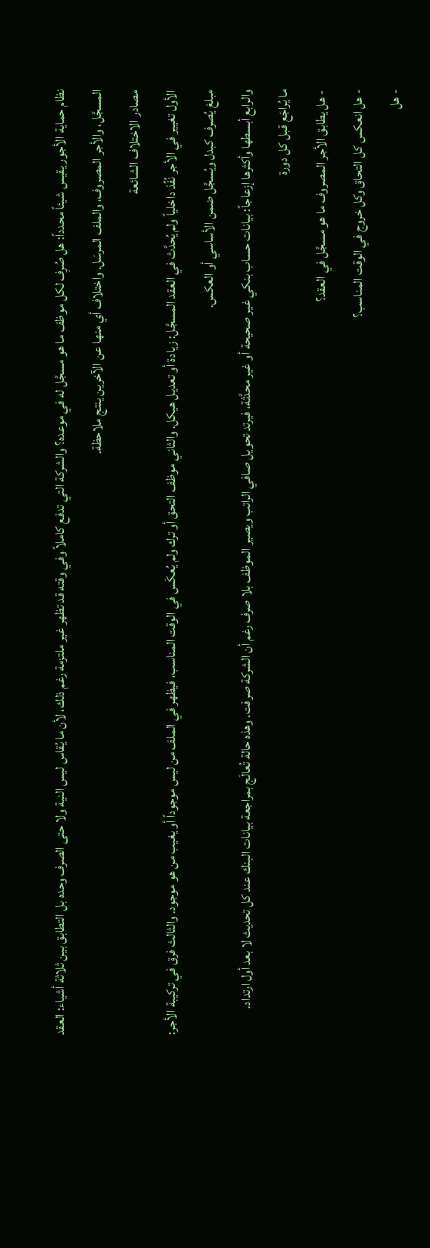نظام حماية الأجور يقيس شيئاً محدداً: هل صُرِف لكل موظف ما هو مسجَّل له في موعده؟ والشركة التي تدفع كاملاً وفي وقته قد تظهر غير ملتزمة رغم ذلك، لأن ما يُقاس ليس النية ولا حتى الصرف وحده بل التطابق بين ثلاثة أشياء: العقد المسجَّل، والأجر المصروف، والملف المرسَل. واختلاف أي منها عن الآخرين ينتج ملاحظة.
مصادر الاختلاف الشائعة
الأول تغيير في الأجر نُفِّذ داخلياً ولم يُحدَّث في العقد المسجَّل: زيادة أو تعديل هيكل. والثاني موظف التحق أو ترك ولم يُعكَس في الوقت المناسب، فيظهر في الملف من ليس موجوداً أو يغيب من هو موجود. والثالث فرق في تركيبة الأجر: مبلغ يُصرف كبدل ويُسجَّل ضمن الأساسي أو العكس.
والرابع أبسطها وأكثرها إزعاجاً: بيانات حساب بنكي غير صحيحة أو غير محدَّثة، فيرتد تحويل صافي الراتب ويصير الموظف بلا صرف رغم أن الشركة صرفت. وهذه حالة تُعالَج بمراجعة بيانات البنك عند كل تحديث لا بعد أول ارتداد.
ما يُراجَع قبل كل دورة
- هل يطابق الأجر المصروف ما هو مسجَّل في العقد؟
- هل انعكس كل التحاق وكل خروج في الوقت المناسب؟
- هل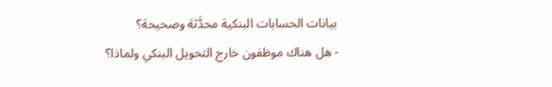بيانات الحسابات البنكية محدَّثة وصحيحة؟
- هل هناك موظفون خارج التحويل البنكي ولماذا؟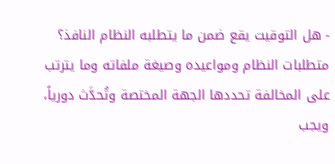- هل التوقيت يقع ضمن ما يتطلبه النظام النافذ؟
متطلبات النظام ومواعيده وصيغة ملفاته وما يترتب على المخالفة تحددها الجهة المختصة وتُحدَّث دورياً، ويجب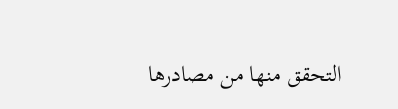التحقق منها من مصادرها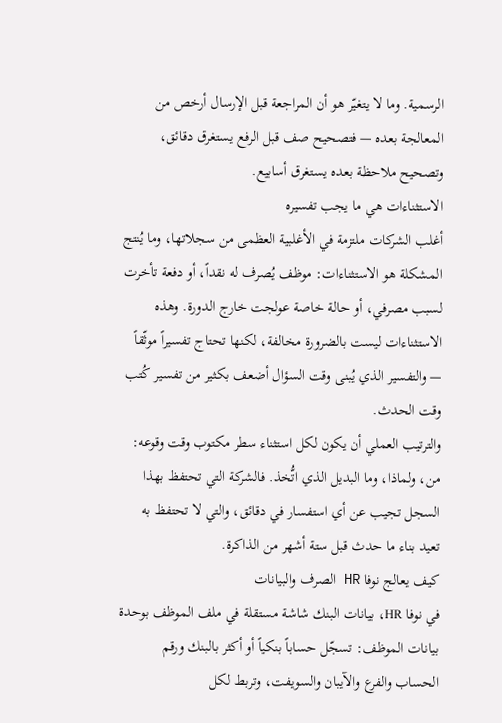الرسمية. وما لا يتغيّر هو أن المراجعة قبل الإرسال أرخص من المعالجة بعده — فتصحيح صف قبل الرفع يستغرق دقائق، وتصحيح ملاحظة بعده يستغرق أسابيع.
الاستثناءات هي ما يجب تفسيره
أغلب الشركات ملتزمة في الأغلبية العظمى من سجلاتها، وما يُنتج المشكلة هو الاستثناءات: موظف يُصرف له نقداً، أو دفعة تأخرت لسبب مصرفي، أو حالة خاصة عولجت خارج الدورة. وهذه الاستثناءات ليست بالضرورة مخالفة، لكنها تحتاج تفسيراً موثّقاً — والتفسير الذي يُبنى وقت السؤال أضعف بكثير من تفسير كُتب وقت الحدث.
والترتيب العملي أن يكون لكل استثناء سطر مكتوب وقت وقوعه: من، ولماذا، وما البديل الذي اتُّخذ. فالشركة التي تحتفظ بهذا السجل تجيب عن أي استفسار في دقائق، والتي لا تحتفظ به تعيد بناء ما حدث قبل ستة أشهر من الذاكرة.
كيف يعالج نوفا HR الصرف والبيانات
في نوفا HR، بيانات البنك شاشة مستقلة في ملف الموظف بوحدة بيانات الموظف: تسجّل حساباً بنكياً أو أكثر بالبنك ورقم الحساب والفرع والآيبان والسويفت، وتربط لكل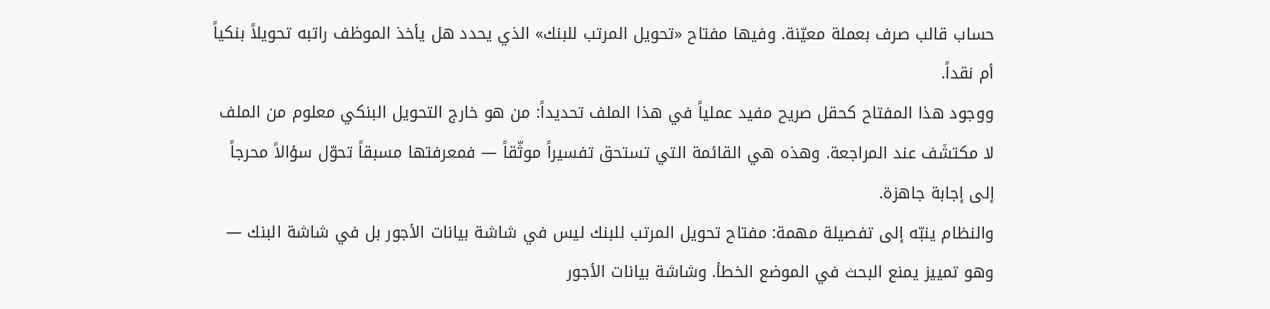حساب قالب صرف بعملة معيّنة. وفيها مفتاح «تحويل المرتب للبنك» الذي يحدد هل يأخذ الموظف راتبه تحويلاً بنكياً أم نقداً.
ووجود هذا المفتاح كحقل صريح مفيد عملياً في هذا الملف تحديداً: من هو خارج التحويل البنكي معلوم من الملف لا مكتشَف عند المراجعة. وهذه هي القائمة التي تستحق تفسيراً موثّقاً — فمعرفتها مسبقاً تحوّل سؤالاً محرجاً إلى إجابة جاهزة.
والنظام ينبّه إلى تفصيلة مهمة: مفتاح تحويل المرتب للبنك ليس في شاشة بيانات الأجور بل في شاشة البنك — وهو تمييز يمنع البحث في الموضع الخطأ. وشاشة بيانات الأجور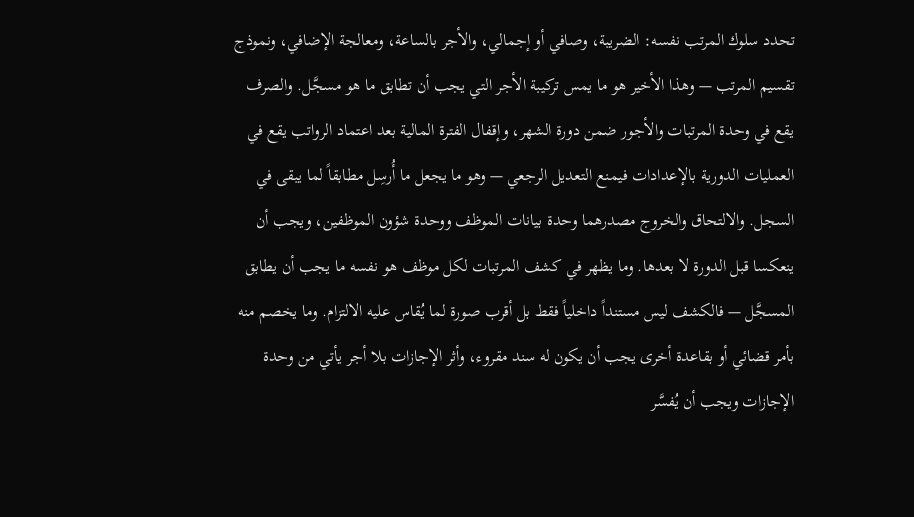تحدد سلوك المرتب نفسه: الضريبة، وصافي أو إجمالي، والأجر بالساعة، ومعالجة الإضافي، ونموذج تقسيم المرتب — وهذا الأخير هو ما يمس تركيبة الأجر التي يجب أن تطابق ما هو مسجَّل. والصرف يقع في وحدة المرتبات والأجور ضمن دورة الشهر، وإقفال الفترة المالية بعد اعتماد الرواتب يقع في العمليات الدورية بالإعدادات فيمنع التعديل الرجعي — وهو ما يجعل ما أُرسِل مطابقاً لما يبقى في السجل. والالتحاق والخروج مصدرهما وحدة بيانات الموظف ووحدة شؤون الموظفين، ويجب أن ينعكسا قبل الدورة لا بعدها. وما يظهر في كشف المرتبات لكل موظف هو نفسه ما يجب أن يطابق المسجَّل — فالكشف ليس مستنداً داخلياً فقط بل أقرب صورة لما يُقاس عليه الالتزام. وما يخصم منه بأمر قضائي أو بقاعدة أخرى يجب أن يكون له سند مقروء، وأثر الإجازات بلا أجر يأتي من وحدة الإجازات ويجب أن يُفسَّر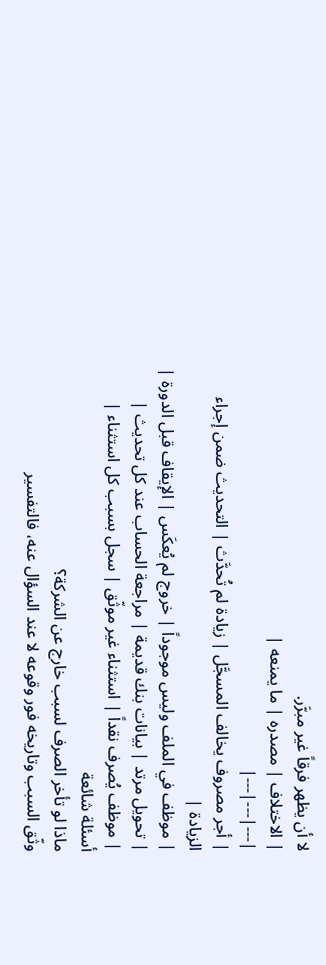لا أن يظهر فرقاً غير مبرَّر.
| الاختلاف | مصدره | ما يمنعه |
|---|---|---|
| أجر مصروف يخالف المسجَّل | زيادة لم تُحدَّث | التحديث ضمن إجراء الزيادة |
| موظف في الملف وليس موجوداً | خروج لم يُعكَس | الإيقاف قبل الدورة |
| تحويل مرتد | بيانات بنك قديمة | مراجعة الحساب عند كل تحديث |
| موظف يُصرف نقداً | استثناء غير موثّق | سجل بسبب كل استثناء |
أسئلة شائعة
ماذا لو تأخر الصرف لسبب خارج عن الشركة؟
وثّق السبب وتاريخه فور وقوعه لا عند السؤال عنه، فالتفسير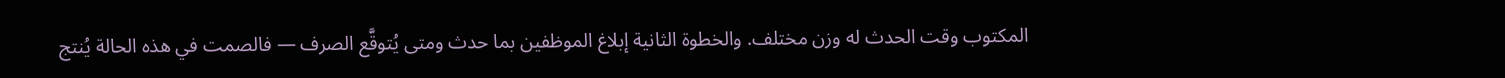المكتوب وقت الحدث له وزن مختلف. والخطوة الثانية إبلاغ الموظفين بما حدث ومتى يُتوقَّع الصرف — فالصمت في هذه الحالة يُنتج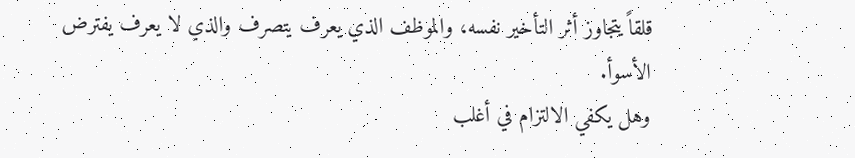قلقاً يتجاوز أثر التأخير نفسه، والموظف الذي يعرف يتصرف والذي لا يعرف يفترض الأسوأ.
وهل يكفي الالتزام في أغلب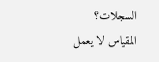السجلات؟
المقياس لا يعمل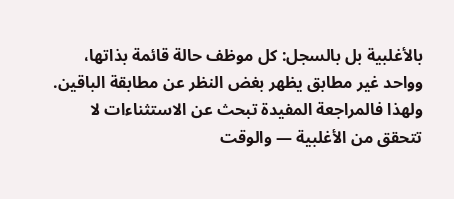بالأغلبية بل بالسجل: كل موظف حالة قائمة بذاتها، وواحد غير مطابق يظهر بغض النظر عن مطابقة الباقين. ولهذا فالمراجعة المفيدة تبحث عن الاستثناءات لا تتحقق من الأغلبية — والوقت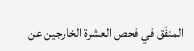المنفَق في فحص العشرة الخارجين عن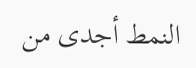النمط أجدى من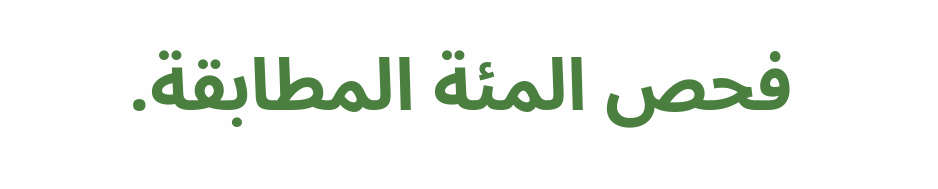فحص المئة المطابقة.